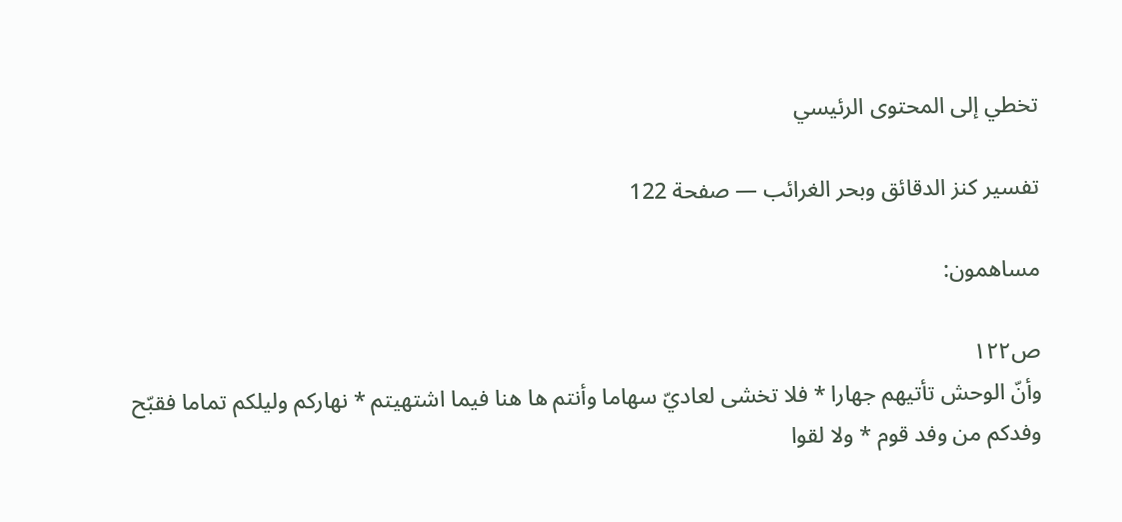تخطي إلى المحتوى الرئيسي

تفسير كنز الدقائق وبحر الغرائب — صفحة 122

مساهمون:

ص١٢٢
وأنّ الوحش تأتيهم جهارا * فلا تخشى لعاديّ سهاما وأنتم ها هنا فيما اشتهيتم * نهاركم وليلكم تماما فقبّح وفدكم من وفد قوم * ولا لقوا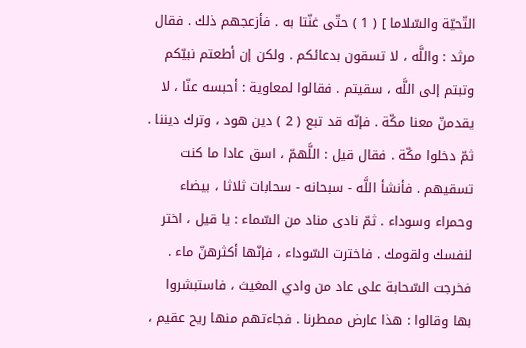التّحيّة والسّلاما ] ( 1 ) حتّى غنّتا به . فأزعجهم ذلك . فقال مرثد : واللَّه ، لا تسقون بدعائكم . ولكن إن أطعتم نبيّكم وتبتم إلى اللَّه ، سقيتم . فقالوا لمعاوية : أحبسه عنّا ، لا يقدمنّ معنا مكّة . فإنّه قد تبع ( 2 ) دين هود ، وترك ديننا . ثمّ دخلوا مكّة . فقال قيل : اللَّهمّ ، اسق عادا ما كنت تسقيهم . فأنشأ اللَّه - سبحانه - سحابات ثلاثا ، بيضاء وحمراء وسوداء . ثمّ نادى مناد من السّماء : يا قيل ، اختر لنفسك ولقومك . فاخترت السّوداء ، فإنّها أكثرهنّ ماء . فخرجت السّحابة على عاد من وادي المغيث ، فاستبشروا بها وقالوا : هذا عارض ممطرنا . فجاءتهم منها ريح عقيم ،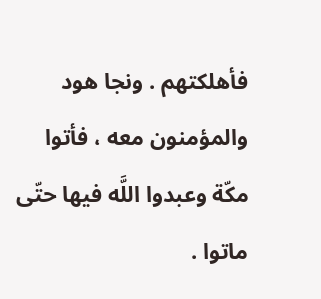فأهلكتهم . ونجا هود والمؤمنون معه ، فأتوا مكّة وعبدوا اللَّه فيها حتّى ماتوا .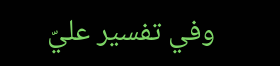وفي تفسير عليّ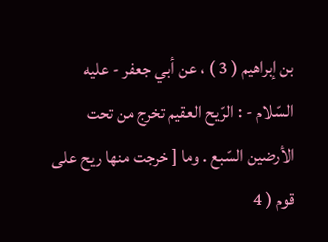بن إبراهيم ( 3 ) ، عن أبي جعفر - عليه السّلام - : الرّيح العقيم تخرج من تحت الأرضين السّبع . وما [ خرجت منها ريح على قوم ( 4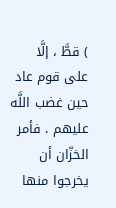) قطَّ ، إلَّا على قوم عاد حين غضب اللَّه عليهم . فأمر الخزّان أن يخرجوا منها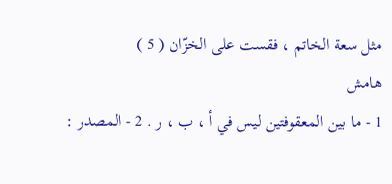مثل سعة الخاتم ، فقست على الخزّان ( 5 )
هامش
1 - ما بين المعقوفتين ليس في أ ، ب ، ر . 2 - المصدر :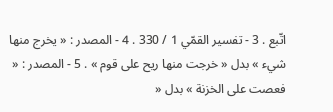اتّبع . 3 - تفسير القمّي 1 / 330 . 4 - المصدر : « يخرج منها شيء » بدل « خرجت منها ريح على قوم » . 5 - المصدر : « فعصت على الخزنة » بدل «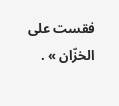فقست على الخزّان » .